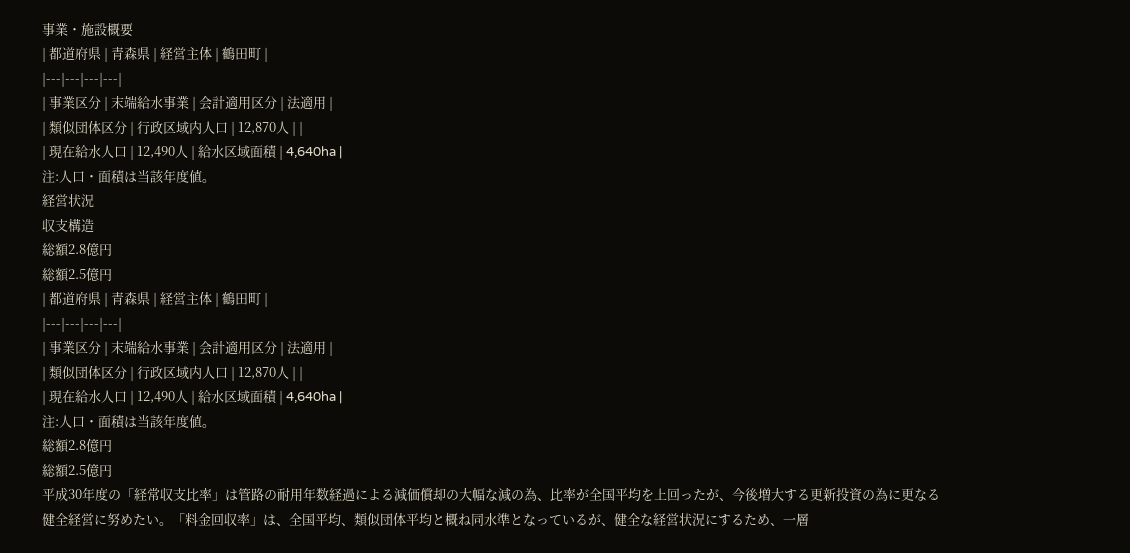事業・施設概要
| 都道府県 | 青森県 | 経営主体 | 鶴田町 |
|---|---|---|---|
| 事業区分 | 末端給水事業 | 会計適用区分 | 法適用 |
| 類似団体区分 | 行政区域内人口 | 12,870人 | |
| 現在給水人口 | 12,490人 | 給水区域面積 | 4,640ha |
注:人口・面積は当該年度値。
経営状況
収支構造
総額2.8億円
総額2.5億円
| 都道府県 | 青森県 | 経営主体 | 鶴田町 |
|---|---|---|---|
| 事業区分 | 末端給水事業 | 会計適用区分 | 法適用 |
| 類似団体区分 | 行政区域内人口 | 12,870人 | |
| 現在給水人口 | 12,490人 | 給水区域面積 | 4,640ha |
注:人口・面積は当該年度値。
総額2.8億円
総額2.5億円
平成30年度の「経常収支比率」は管路の耐用年数経過による減価償却の大幅な減の為、比率が全国平均を上回ったが、今後増大する更新投資の為に更なる健全経営に努めたい。「料金回収率」は、全国平均、類似団体平均と概ね同水準となっているが、健全な経営状況にするため、一層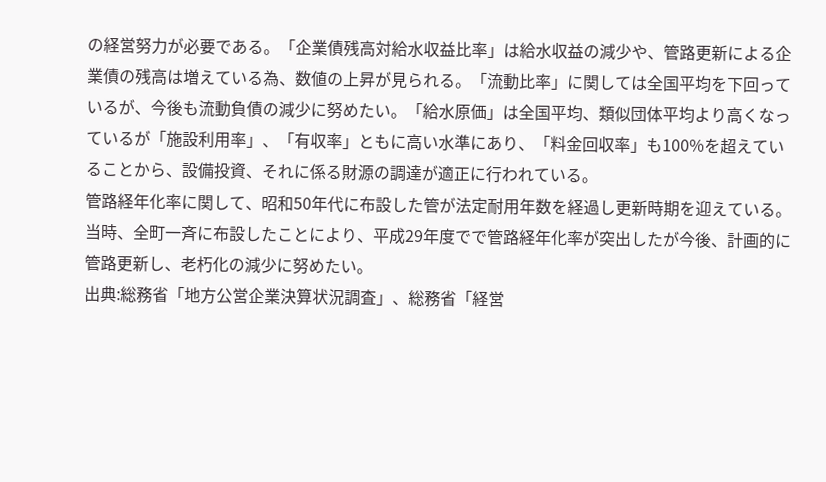の経営努力が必要である。「企業債残高対給水収益比率」は給水収益の減少や、管路更新による企業債の残高は増えている為、数値の上昇が見られる。「流動比率」に関しては全国平均を下回っているが、今後も流動負債の減少に努めたい。「給水原価」は全国平均、類似団体平均より高くなっているが「施設利用率」、「有収率」ともに高い水準にあり、「料金回収率」も100%を超えていることから、設備投資、それに係る財源の調達が適正に行われている。
管路経年化率に関して、昭和50年代に布設した管が法定耐用年数を経過し更新時期を迎えている。当時、全町一斉に布設したことにより、平成29年度でで管路経年化率が突出したが今後、計画的に管路更新し、老朽化の減少に努めたい。
出典:総務省「地方公営企業決算状況調査」、総務省「経営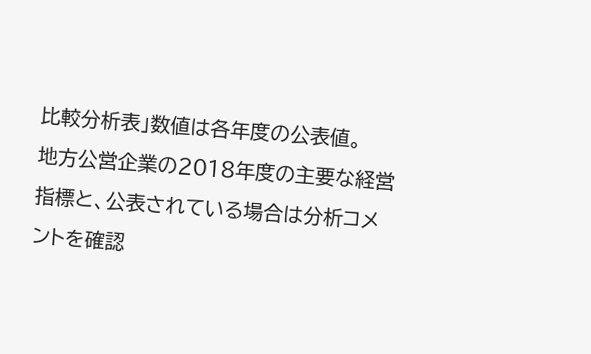比較分析表」数値は各年度の公表値。
地方公営企業の2018年度の主要な経営指標と、公表されている場合は分析コメントを確認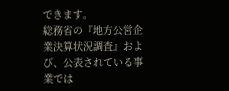できます。
総務省の『地方公営企業決算状況調査』および、公表されている事業では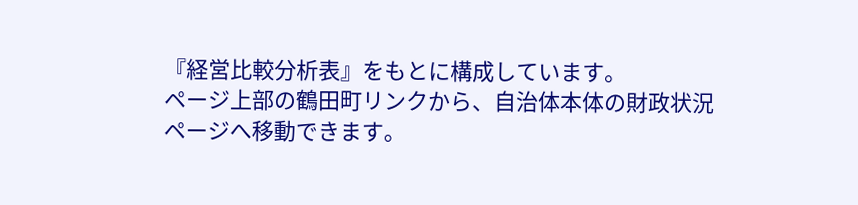『経営比較分析表』をもとに構成しています。
ページ上部の鶴田町リンクから、自治体本体の財政状況ページへ移動できます。